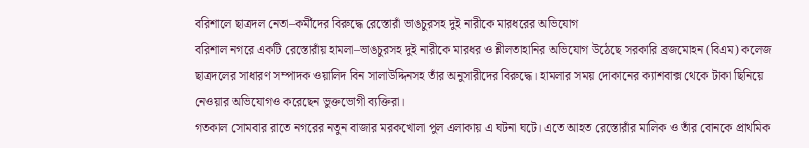বরিশালে ছাত্রদল নেতা–কর্মীদের বিরুদ্ধে রেস্তোরাঁ ভাঙচুরসহ দুই নারীকে মারধরের অভিযোগ
বরিশাল নগরে একটি রেস্তোরাঁয় হামলা–ভাঙচুরসহ দুই নারীকে মারধর ও শ্লীলতাহানির অভিযোগ উঠেছে সরকারি ব্রজমোহন (বিএম) কলেজ ছাত্রদলের সাধারণ সম্পাদক ওয়ালিদ বিন সালাউদ্দিনসহ তাঁর অনুসারীদের বিরুদ্ধে। হামলার সময় দোকানের ক্যাশবাক্স থেকে টাকা ছিনিয়ে নেওয়ার অভিযোগও করেছেন ভুক্তভোগী ব্যক্তিরা।
গতকাল সোমবার রাতে নগরের নতুন বাজার মরকখোলা পুল এলাকায় এ ঘটনা ঘটে। এতে আহত রেস্তোরাঁর মালিক ও তাঁর বোনকে প্রাথমিক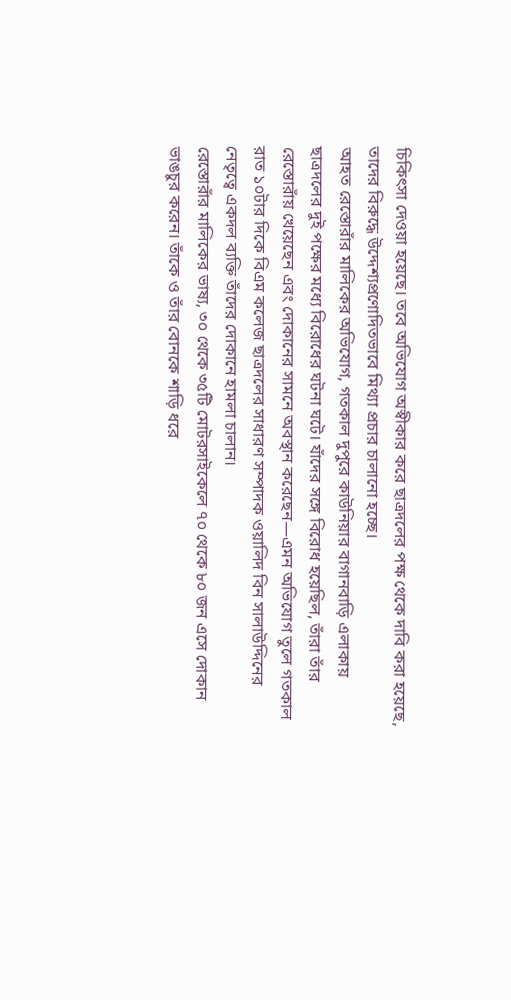চিকিৎসা দেওয়া হয়েছে। তবে অভিযোগ অস্বীকার করে ছাত্রদলের পক্ষ থেকে দাবি করা হয়েছে, তাদের বিরুদ্ধে উদ্দেশ্যপ্রণোদিতভাবে মিথ্যা প্রচার চালানো হচ্ছে।
আহত রেস্তোরাঁর মালিকের অভিযোগ, গতকাল দুপুরে কাউনিয়ার বাগানবাড়ি এলাকায় ছাত্রদলের দুই পক্ষের মধ্যে বিরোধের ঘটনা ঘটে। যাঁদের সঙ্গে বিরোধ হয়েছিল, তাঁরা তাঁর রেস্তোরাঁয় খেয়েছেন এবং দোকানের সামনে অবস্থান করেছেন—এমন অভিযোগ তুলে গতকাল রাত ১০টার দিকে বিএম কলেজ ছাত্রদলের সাধারণ সম্পাদক ওয়ালিদ বিন সালাউদ্দিনের নেতৃত্বে একদল ব্যক্তি তাঁদের দোকানে হামলা চালান।
রেস্তোরাঁর মালিকের ভাষ্য, ৩০ থেকে ৩৫টি মোটরসাইকেলে ৭০ থেকে ৮০ জন এসে দোকান ভাঙচুর করেন। তাঁকে ও তাঁর বোনকে শাড়ি ধরে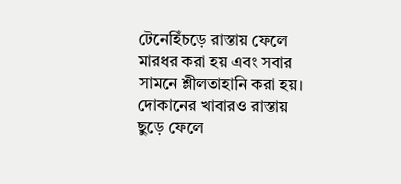টেনেহিঁচড়ে রাস্তায় ফেলে মারধর করা হয় এবং সবার সামনে শ্লীলতাহানি করা হয়। দোকানের খাবারও রাস্তায় ছুড়ে ফেলে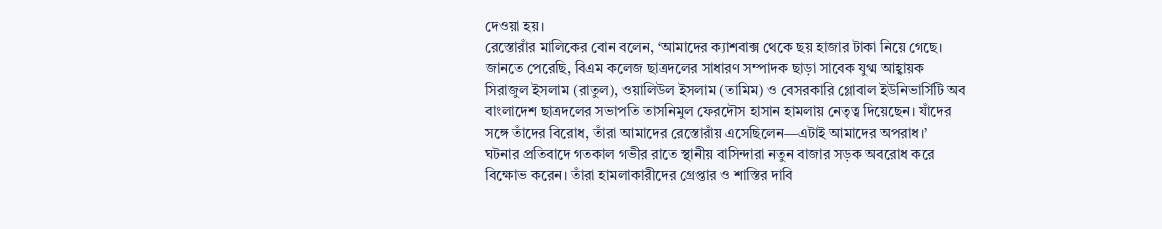দেওয়া হয়।
রেস্তোরাঁর মালিকের বোন বলেন, ‘আমাদের ক্যাশবাক্স থেকে ছয় হাজার টাকা নিয়ে গেছে। জানতে পেরেছি, বিএম কলেজ ছাত্রদলের সাধারণ সম্পাদক ছাড়া সাবেক যুগ্ম আহ্বায়ক সিরাজুল ইসলাম (রাতুল), ওয়ালিউল ইসলাম (তামিম) ও বেসরকারি গ্লোবাল ইউনিভার্সিটি অব বাংলাদেশ ছাত্রদলের সভাপতি তাসনিমুল ফেরদৌস হাসান হামলায় নেতৃত্ব দিয়েছেন। যাঁদের সঙ্গে তাঁদের বিরোধ, তাঁরা আমাদের রেস্তোরাঁয় এসেছিলেন—এটাই আমাদের অপরাধ।’
ঘটনার প্রতিবাদে গতকাল গভীর রাতে স্থানীয় বাসিন্দারা নতুন বাজার সড়ক অবরোধ করে বিক্ষোভ করেন। তাঁরা হামলাকারীদের গ্রেপ্তার ও শাস্তির দাবি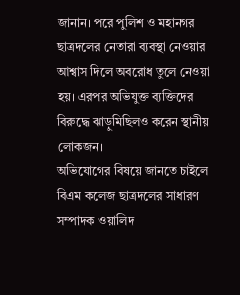জানান। পরে পুলিশ ও মহানগর ছাত্রদলের নেতারা ব্যবস্থা নেওয়ার আশ্বাস দিলে অবরোধ তুলে নেওয়া হয়। এরপর অভিযুক্ত ব্যক্তিদের বিরুদ্ধে ঝাড়ুমিছিলও করেন স্থানীয় লোকজন।
অভিযোগের বিষয়ে জানতে চাইলে বিএম কলেজ ছাত্রদলের সাধারণ সম্পাদক ওয়ালিদ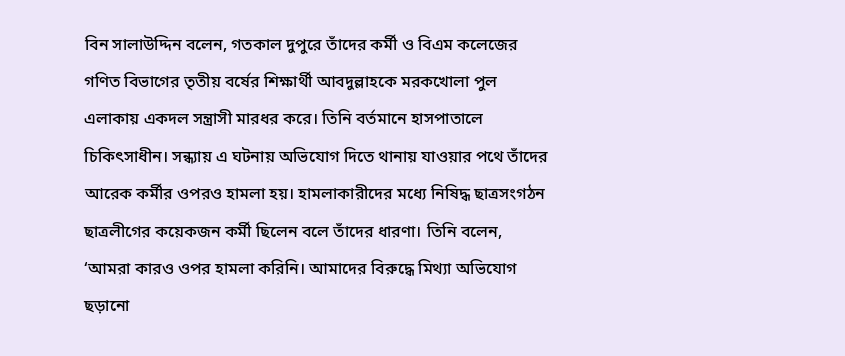বিন সালাউদ্দিন বলেন, গতকাল দুপুরে তাঁদের কর্মী ও বিএম কলেজের গণিত বিভাগের তৃতীয় বর্ষের শিক্ষার্থী আবদুল্লাহকে মরকখোলা পুল এলাকায় একদল সন্ত্রাসী মারধর করে। তিনি বর্তমানে হাসপাতালে চিকিৎসাধীন। সন্ধ্যায় এ ঘটনায় অভিযোগ দিতে থানায় যাওয়ার পথে তাঁদের আরেক কর্মীর ওপরও হামলা হয়। হামলাকারীদের মধ্যে নিষিদ্ধ ছাত্রসংগঠন ছাত্রলীগের কয়েকজন কর্মী ছিলেন বলে তাঁদের ধারণা। তিনি বলেন, ‘আমরা কারও ওপর হামলা করিনি। আমাদের বিরুদ্ধে মিথ্যা অভিযোগ ছড়ানো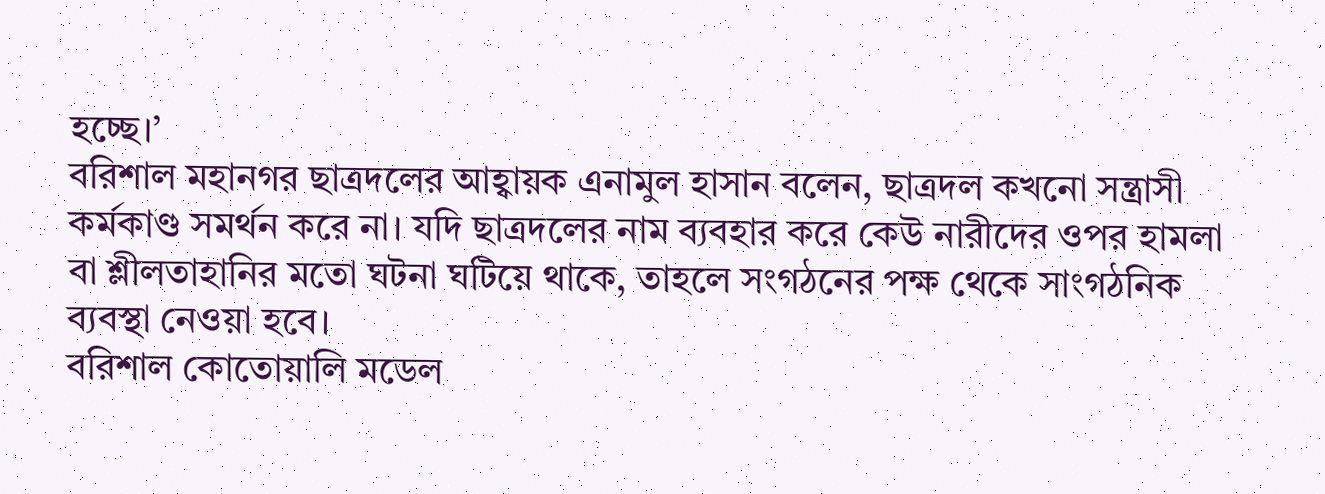হচ্ছে।’
বরিশাল মহানগর ছাত্রদলের আহ্বায়ক এনামুল হাসান বলেন, ছাত্রদল কখনো সন্ত্রাসী কর্মকাণ্ড সমর্থন করে না। যদি ছাত্রদলের নাম ব্যবহার করে কেউ নারীদের ওপর হামলা বা শ্লীলতাহানির মতো ঘটনা ঘটিয়ে থাকে, তাহলে সংগঠনের পক্ষ থেকে সাংগঠনিক ব্যবস্থা নেওয়া হবে।
বরিশাল কোতোয়ালি মডেল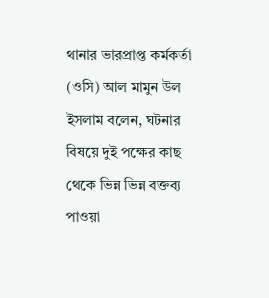থানার ভারপ্রাপ্ত কর্মকর্তা (ওসি) আল মামুন উল ইসলাম বলেন, ঘটনার বিষয়ে দুই পক্ষের কাছ থেকে ভিন্ন ভিন্ন বক্তব্য পাওয়া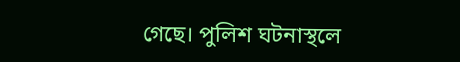গেছে। পুলিশ ঘটনাস্থলে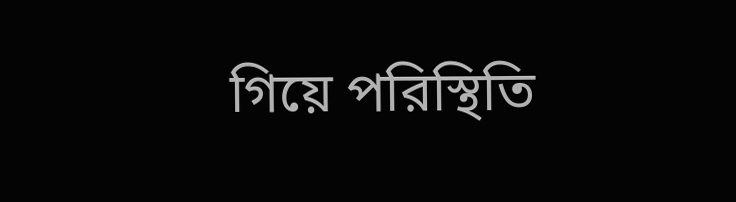গিয়ে পরিস্থিতি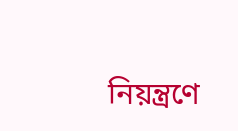নিয়ন্ত্রণে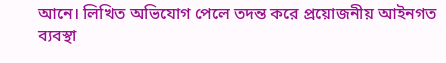আনে। লিখিত অভিযোগ পেলে তদন্ত করে প্রয়োজনীয় আইনগত ব্যবস্থা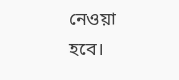নেওয়া হবে।